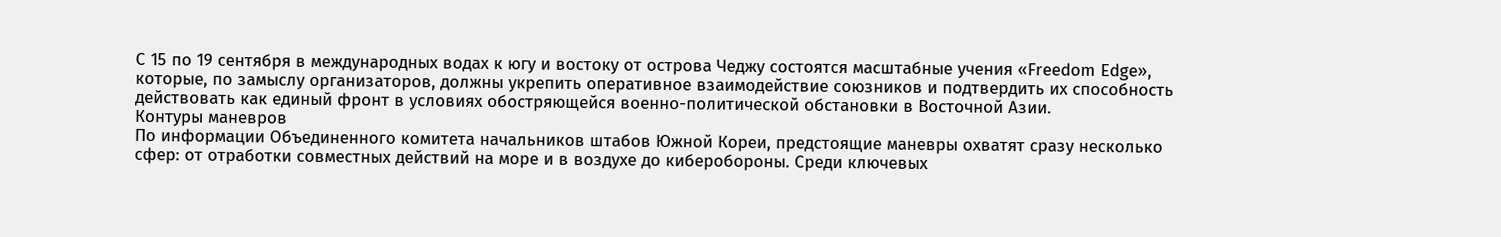С 15 по 19 сентября в международных водах к югу и востоку от острова Чеджу состоятся масштабные учения «Freedom Edge», которые, по замыслу организаторов, должны укрепить оперативное взаимодействие союзников и подтвердить их способность действовать как единый фронт в условиях обостряющейся военно-политической обстановки в Восточной Азии.
Контуры маневров
По информации Объединенного комитета начальников штабов Южной Кореи, предстоящие маневры охватят сразу несколько сфер: от отработки совместных действий на море и в воздухе до киберобороны. Среди ключевых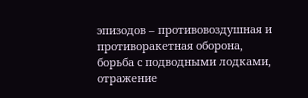эпизодов – противовоздушная и противоракетная оборона, борьба с подводными лодками, отражение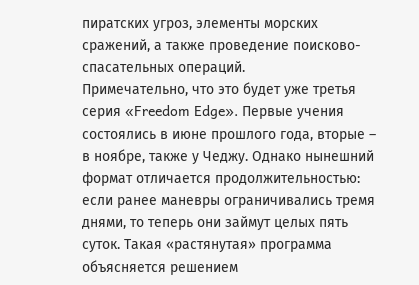пиратских угроз, элементы морских сражений, а также проведение поисково-спасательных операций.
Примечательно, что это будет уже третья серия «Freedom Edge». Первые учения состоялись в июне прошлого года, вторые – в ноябре, также у Чеджу. Однако нынешний формат отличается продолжительностью: если ранее маневры ограничивались тремя днями, то теперь они займут целых пять суток. Такая «растянутая» программа объясняется решением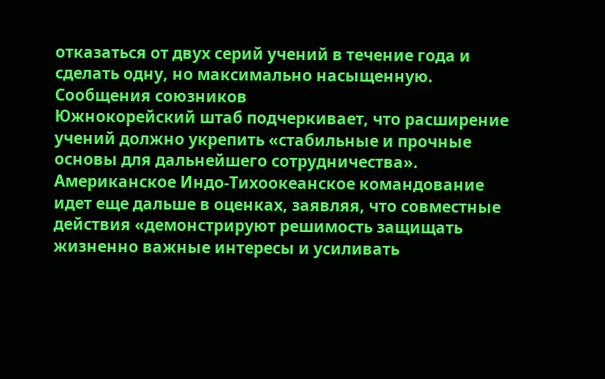отказаться от двух серий учений в течение года и сделать одну, но максимально насыщенную.
Сообщения союзников
Южнокорейский штаб подчеркивает, что расширение учений должно укрепить «стабильные и прочные основы для дальнейшего сотрудничества». Американское Индо-Тихоокеанское командование идет еще дальше в оценках, заявляя, что совместные действия «демонстрируют решимость защищать жизненно важные интересы и усиливать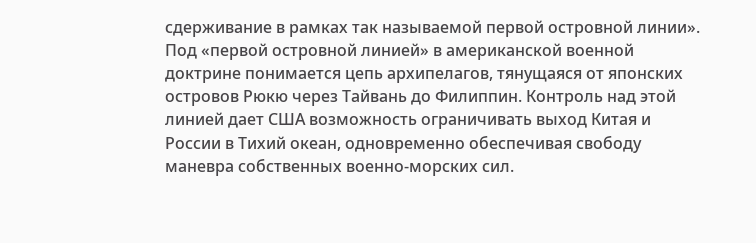сдерживание в рамках так называемой первой островной линии».
Под «первой островной линией» в американской военной доктрине понимается цепь архипелагов, тянущаяся от японских островов Рюкю через Тайвань до Филиппин. Контроль над этой линией дает США возможность ограничивать выход Китая и России в Тихий океан, одновременно обеспечивая свободу маневра собственных военно-морских сил.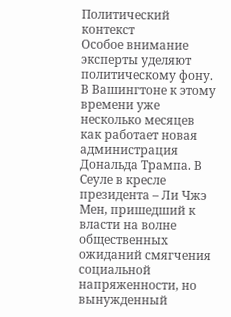Политический контекст
Особое внимание эксперты уделяют политическому фону. В Вашингтоне к этому времени уже несколько месяцев как работает новая администрация Дональда Трампа. В Сеуле в кресле президента – Ли Чжэ Мен, пришедший к власти на волне общественных ожиданий смягчения социальной напряженности, но вынужденный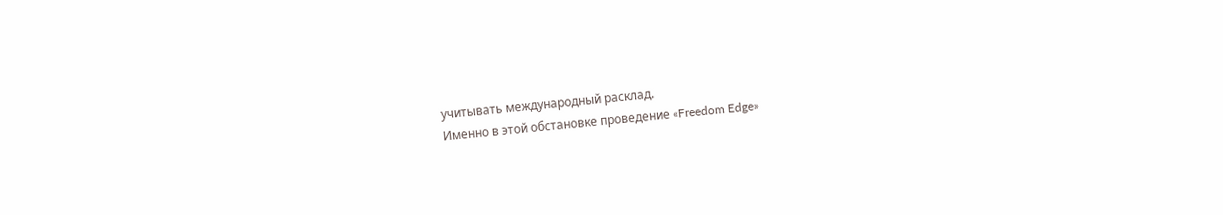учитывать международный расклад.
Именно в этой обстановке проведение «Freedom Edge»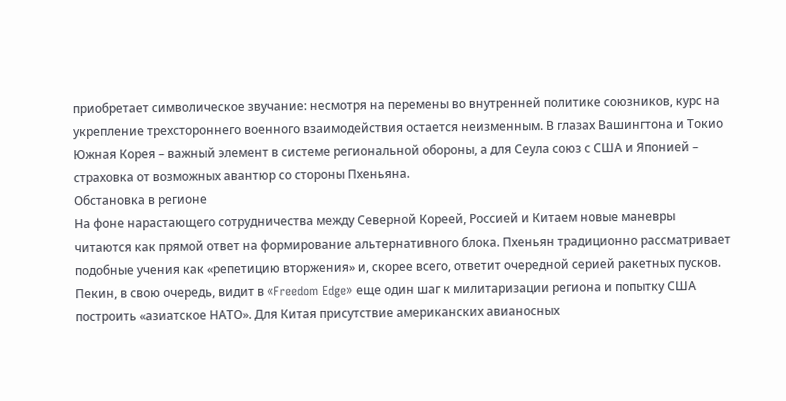приобретает символическое звучание: несмотря на перемены во внутренней политике союзников, курс на укрепление трехстороннего военного взаимодействия остается неизменным. В глазах Вашингтона и Токио Южная Корея – важный элемент в системе региональной обороны, а для Сеула союз с США и Японией – страховка от возможных авантюр со стороны Пхеньяна.
Обстановка в регионе
На фоне нарастающего сотрудничества между Северной Кореей, Россией и Китаем новые маневры читаются как прямой ответ на формирование альтернативного блока. Пхеньян традиционно рассматривает подобные учения как «репетицию вторжения» и, скорее всего, ответит очередной серией ракетных пусков.
Пекин, в свою очередь, видит в «Freedom Edge» еще один шаг к милитаризации региона и попытку США построить «азиатское НАТО». Для Китая присутствие американских авианосных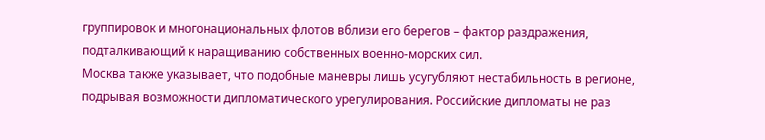группировок и многонациональных флотов вблизи его берегов – фактор раздражения, подталкивающий к наращиванию собственных военно-морских сил.
Москва также указывает, что подобные маневры лишь усугубляют нестабильность в регионе, подрывая возможности дипломатического урегулирования. Российские дипломаты не раз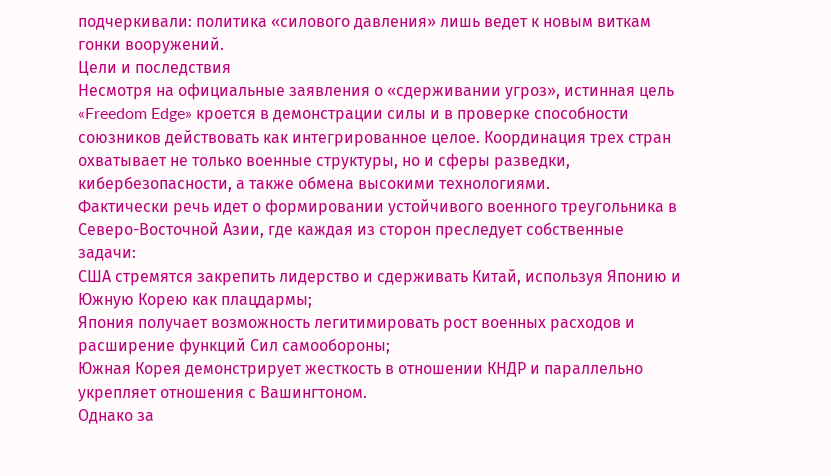подчеркивали: политика «силового давления» лишь ведет к новым виткам гонки вооружений.
Цели и последствия
Несмотря на официальные заявления о «сдерживании угроз», истинная цель «Freedom Edge» кроется в демонстрации силы и в проверке способности союзников действовать как интегрированное целое. Координация трех стран охватывает не только военные структуры, но и сферы разведки, кибербезопасности, а также обмена высокими технологиями.
Фактически речь идет о формировании устойчивого военного треугольника в Северо-Восточной Азии, где каждая из сторон преследует собственные задачи:
США стремятся закрепить лидерство и сдерживать Китай, используя Японию и Южную Корею как плацдармы;
Япония получает возможность легитимировать рост военных расходов и расширение функций Сил самообороны;
Южная Корея демонстрирует жесткость в отношении КНДР и параллельно укрепляет отношения с Вашингтоном.
Однако за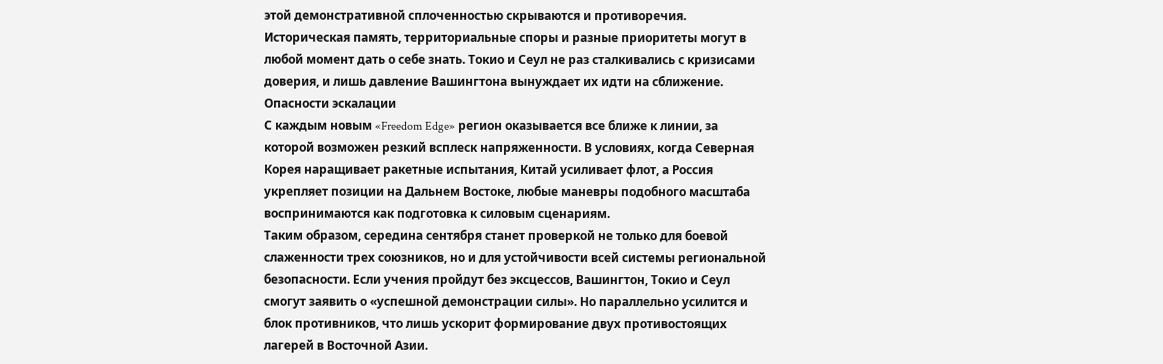этой демонстративной сплоченностью скрываются и противоречия. Историческая память, территориальные споры и разные приоритеты могут в любой момент дать о себе знать. Токио и Сеул не раз сталкивались с кризисами доверия, и лишь давление Вашингтона вынуждает их идти на сближение.
Опасности эскалации
С каждым новым «Freedom Edge» регион оказывается все ближе к линии, за которой возможен резкий всплеск напряженности. В условиях, когда Северная Корея наращивает ракетные испытания, Китай усиливает флот, а Россия укрепляет позиции на Дальнем Востоке, любые маневры подобного масштаба воспринимаются как подготовка к силовым сценариям.
Таким образом, середина сентября станет проверкой не только для боевой слаженности трех союзников, но и для устойчивости всей системы региональной безопасности. Если учения пройдут без эксцессов, Вашингтон, Токио и Сеул смогут заявить о «успешной демонстрации силы». Но параллельно усилится и блок противников, что лишь ускорит формирование двух противостоящих лагерей в Восточной Азии.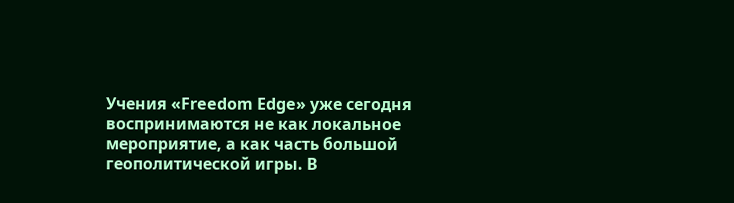Учения «Freedom Edge» уже сегодня воспринимаются не как локальное мероприятие, а как часть большой геополитической игры. В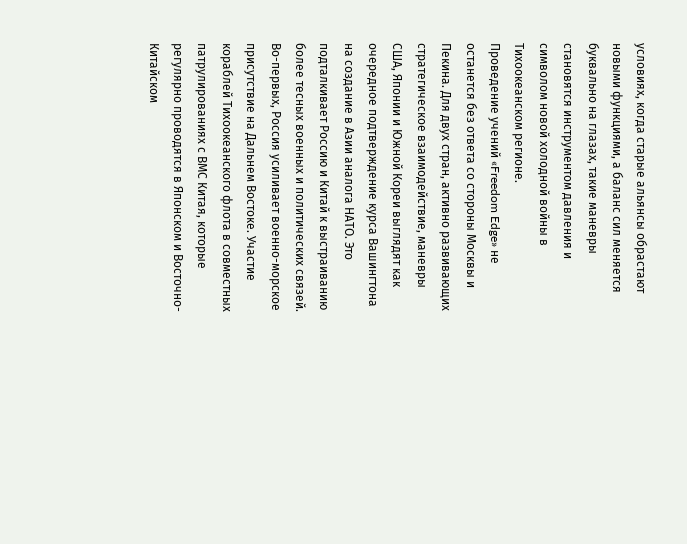условиях, когда старые альянсы обрастают новыми функциями, а баланс сил меняется буквально на глазах, такие маневры становятся инструментом давления и символом новой холодной войны в Тихоокеанском регионе.
Проведение учений «Freedom Edge» не останется без ответа со стороны Москвы и Пекина. Для двух стран, активно развивающих стратегическое взаимодействие, маневры США, Японии и Южной Кореи выглядят как очередное подтверждение курса Вашингтона на создание в Азии аналога НАТО. Это подталкивает Россию и Китай к выстраиванию более тесных военных и политических связей.
Во-первых, Россия усиливает военно-морское присутствие на Дальнем Востоке. Участие кораблей Тихоокеанского флота в совместных патрулированиях с ВМС Китая, которые регулярно проводятся в Японском и Восточно-Китайском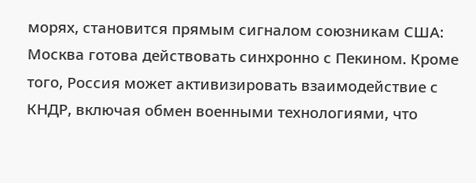морях, становится прямым сигналом союзникам США: Москва готова действовать синхронно с Пекином. Кроме того, Россия может активизировать взаимодействие с КНДР, включая обмен военными технологиями, что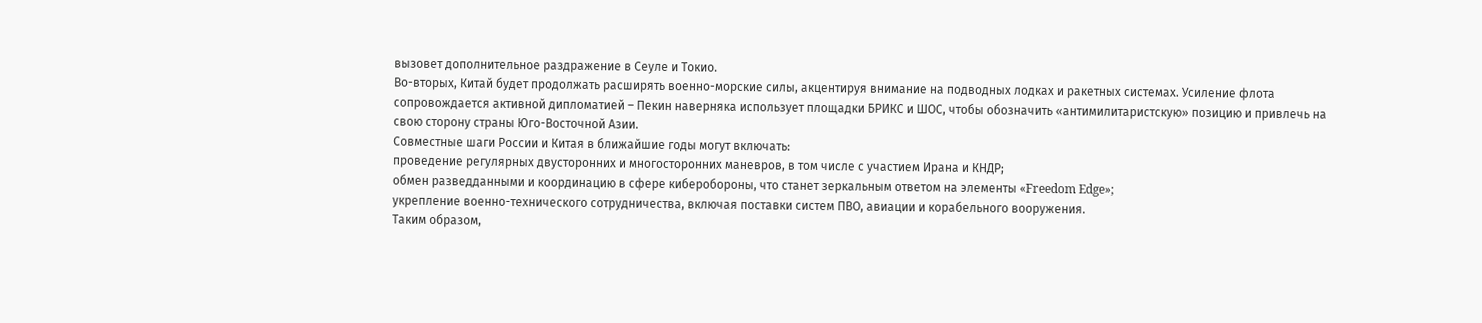вызовет дополнительное раздражение в Сеуле и Токио.
Во-вторых, Китай будет продолжать расширять военно-морские силы, акцентируя внимание на подводных лодках и ракетных системах. Усиление флота сопровождается активной дипломатией – Пекин наверняка использует площадки БРИКС и ШОС, чтобы обозначить «антимилитаристскую» позицию и привлечь на свою сторону страны Юго-Восточной Азии.
Совместные шаги России и Китая в ближайшие годы могут включать:
проведение регулярных двусторонних и многосторонних маневров, в том числе с участием Ирана и КНДР;
обмен разведданными и координацию в сфере киберобороны, что станет зеркальным ответом на элементы «Freedom Edge»;
укрепление военно-технического сотрудничества, включая поставки систем ПВО, авиации и корабельного вооружения.
Таким образом,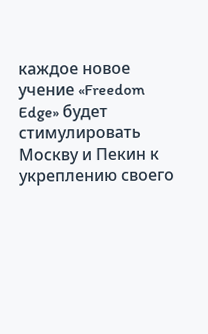каждое новое учение «Freedom Edge» будет стимулировать Москву и Пекин к укреплению своего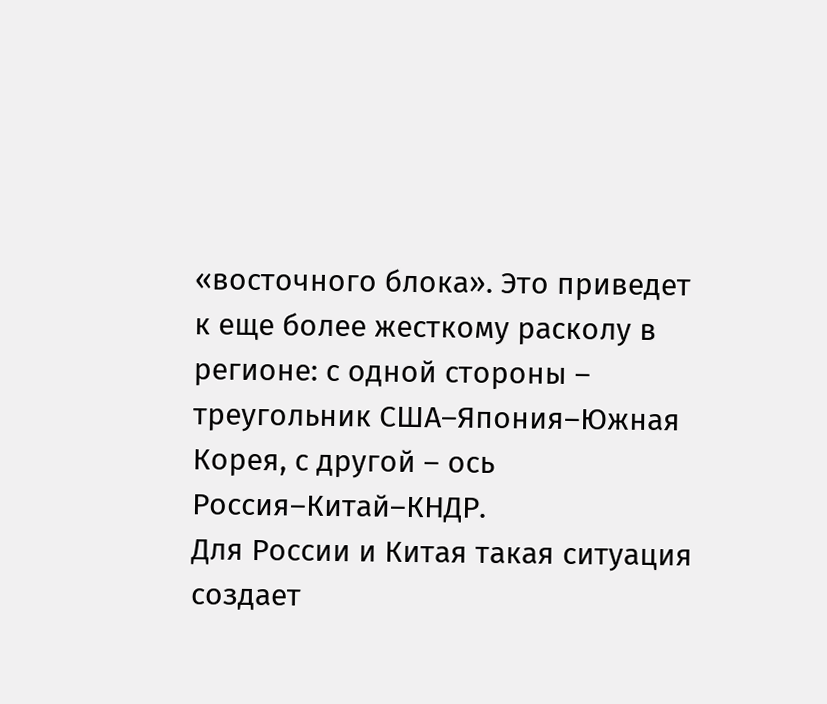«восточного блока». Это приведет к еще более жесткому расколу в регионе: с одной стороны – треугольник США–Япония–Южная Корея, с другой – ось Россия–Китай–КНДР.
Для России и Китая такая ситуация создает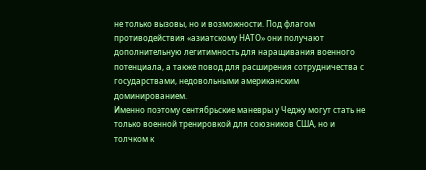не только вызовы, но и возможности. Под флагом противодействия «азиатскому НАТО» они получают дополнительную легитимность для наращивания военного потенциала, а также повод для расширения сотрудничества с государствами, недовольными американским доминированием.
Именно поэтому сентябрьские маневры у Чеджу могут стать не только военной тренировкой для союзников США, но и толчком к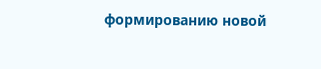формированию новой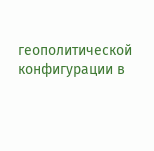геополитической конфигурации в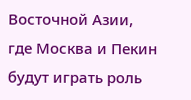Восточной Азии, где Москва и Пекин будут играть роль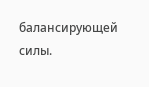балансирующей силы.